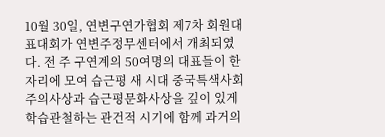10월 30일, 연변구연가협회 제7차 회원대표대회가 연변주정무센터에서 개최되였다. 전 주 구연계의 50여명의 대표들이 한자리에 모여 습근평 새 시대 중국특색사회주의사상과 습근평문화사상을 깊이 있게 학습관철하는 관건적 시기에 함께 과거의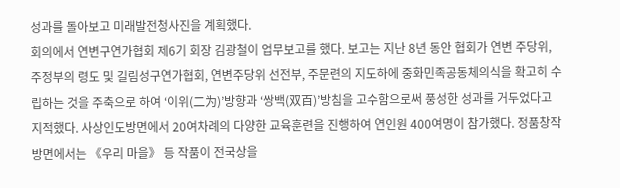성과를 돌아보고 미래발전청사진을 계획했다.
회의에서 연변구연가협회 제6기 회장 김광철이 업무보고를 했다. 보고는 지난 8년 동안 협회가 연변 주당위, 주정부의 령도 및 길림성구연가협회, 연변주당위 선전부, 주문련의 지도하에 중화민족공동체의식을 확고히 수립하는 것을 주축으로 하여 ‘이위(二为)’방향과 ‘쌍백(双百)’방침을 고수함으로써 풍성한 성과를 거두었다고 지적했다. 사상인도방면에서 20여차례의 다양한 교육훈련을 진행하여 연인원 400여명이 참가했다. 정품창작방면에서는 《우리 마을》 등 작품이 전국상을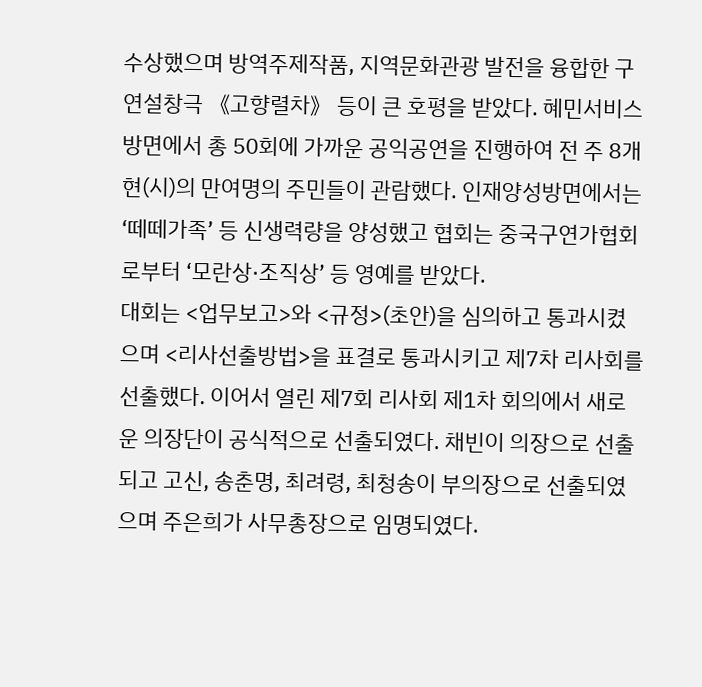수상했으며 방역주제작품, 지역문화관광 발전을 융합한 구연설창극 《고향렬차》 등이 큰 호평을 받았다. 혜민서비스방면에서 총 50회에 가까운 공익공연을 진행하여 전 주 8개 현(시)의 만여명의 주민들이 관람했다. 인재양성방면에서는 ‘떼떼가족’ 등 신생력량을 양성했고 협회는 중국구연가협회로부터 ‘모란상·조직상’ 등 영예를 받았다.
대회는 <업무보고>와 <규정>(초안)을 심의하고 통과시켰으며 <리사선출방법>을 표결로 통과시키고 제7차 리사회를 선출했다. 이어서 열린 제7회 리사회 제1차 회의에서 새로운 의장단이 공식적으로 선출되였다. 채빈이 의장으로 선출되고 고신, 송춘명, 최려령, 최청송이 부의장으로 선출되였으며 주은희가 사무총장으로 임명되였다.